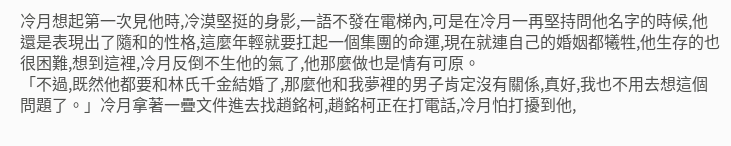冷月想起第一次見他時,冷漠堅挺的身影,一語不發在電梯內,可是在冷月一再堅持問他名字的時候,他還是表現出了隨和的性格,這麼年輕就要扛起一個集團的命運,現在就連自己的婚姻都犧牲,他生存的也很困難,想到這裡,冷月反倒不生他的氣了,他那麼做也是情有可原。
「不過,既然他都要和林氏千金結婚了,那麼他和我夢裡的男子肯定沒有關係,真好,我也不用去想這個問題了。」冷月拿著一疊文件進去找趙銘柯,趙銘柯正在打電話,冷月怕打擾到他,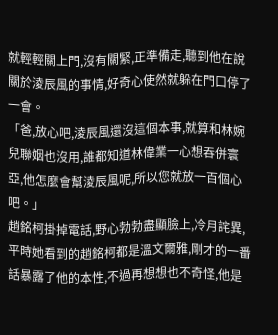就輕輕關上門,沒有關緊,正準備走,聽到他在說關於淩辰風的事情,好奇心使然就躲在門口停了一會。
「爸,放心吧,淩辰風還沒這個本事,就算和林婉兒聯姻也沒用,誰都知道林偉業一心想吞併寰亞,他怎麼會幫淩辰風呢,所以您就放一百個心吧。」
趙銘柯掛掉電話,野心勃勃盡顯臉上,冷月詫異,平時她看到的趙銘柯都是溫文爾雅,剛才的一番話暴露了他的本性,不過再想想也不奇怪,他是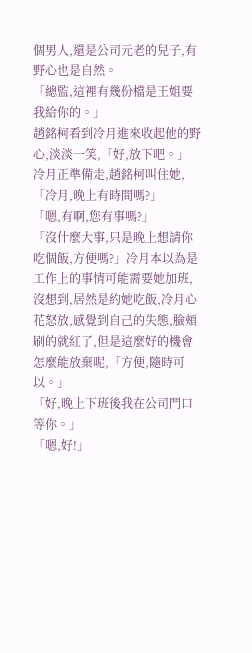個男人,還是公司元老的兒子,有野心也是自然。
「總監,這裡有幾份檔是王姐要我給你的。」
趙銘柯看到冷月進來收起他的野心,淡淡一笑,「好,放下吧。」
冷月正準備走,趙銘柯叫住她,「冷月,晚上有時間嗎?」
「嗯,有啊,您有事嗎?」
「沒什麼大事,只是晚上想請你吃個飯,方便嗎?」冷月本以為是工作上的事情可能需要她加班,沒想到,居然是約她吃飯,冷月心花怒放,感覺到自己的失態,臉頰刷的就紅了,但是這麼好的機會怎麼能放棄呢,「方便,隨時可以。」
「好,晚上下班後我在公司門口等你。」
「嗯,好!」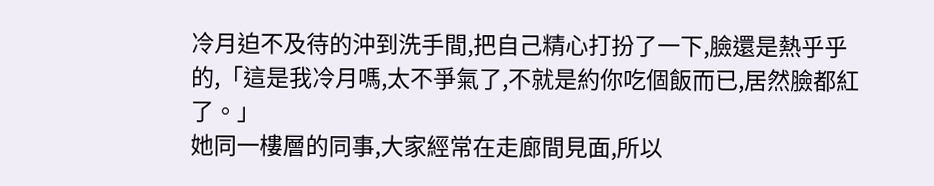冷月迫不及待的沖到洗手間,把自己精心打扮了一下,臉還是熱乎乎的,「這是我冷月嗎,太不爭氣了,不就是約你吃個飯而已,居然臉都紅了。」
她同一樓層的同事,大家經常在走廊間見面,所以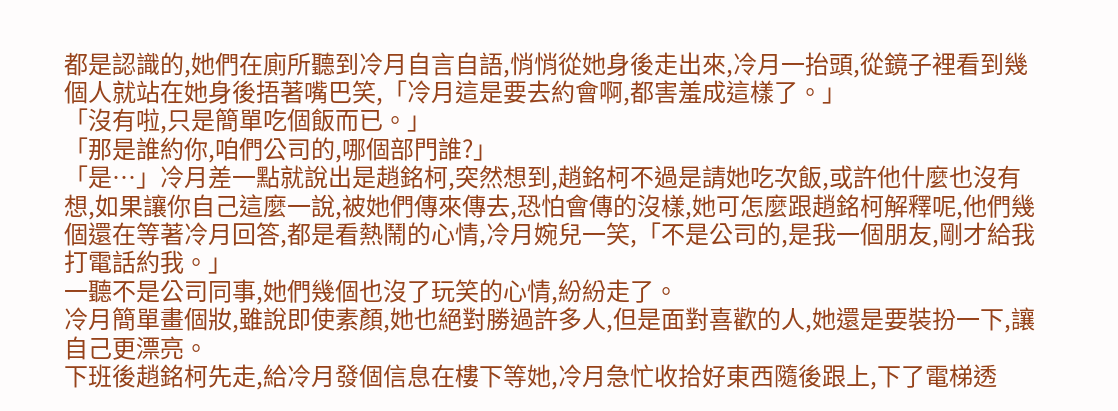都是認識的,她們在廁所聽到冷月自言自語,悄悄從她身後走出來,冷月一抬頭,從鏡子裡看到幾個人就站在她身後捂著嘴巴笑,「冷月這是要去約會啊,都害羞成這樣了。」
「沒有啦,只是簡單吃個飯而已。」
「那是誰約你,咱們公司的,哪個部門誰?」
「是…」冷月差一點就說出是趙銘柯,突然想到,趙銘柯不過是請她吃次飯,或許他什麼也沒有想,如果讓你自己這麼一說,被她們傳來傳去,恐怕會傳的沒樣,她可怎麼跟趙銘柯解釋呢,他們幾個還在等著冷月回答,都是看熱鬧的心情,冷月婉兒一笑,「不是公司的,是我一個朋友,剛才給我打電話約我。」
一聽不是公司同事,她們幾個也沒了玩笑的心情,紛紛走了。
冷月簡單畫個妝,雖說即使素顏,她也絕對勝過許多人,但是面對喜歡的人,她還是要裝扮一下,讓自己更漂亮。
下班後趙銘柯先走,給冷月發個信息在樓下等她,冷月急忙收拾好東西隨後跟上,下了電梯透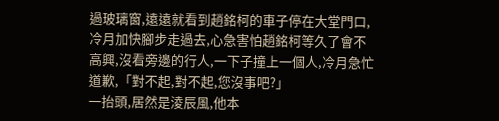過玻璃窗,遠遠就看到趙銘柯的車子停在大堂門口,冷月加快腳步走過去,心急害怕趙銘柯等久了會不高興,沒看旁邊的行人,一下子撞上一個人,冷月急忙道歉,「對不起,對不起,您沒事吧?」
一抬頭,居然是淩辰風,他本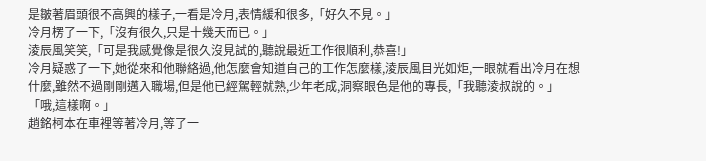是皺著眉頭很不高興的樣子,一看是冷月,表情緩和很多,「好久不見。」
冷月楞了一下,「沒有很久,只是十幾天而已。」
淩辰風笑笑,「可是我感覺像是很久沒見試的,聽說最近工作很順利,恭喜!」
冷月疑惑了一下,她從來和他聯絡過,他怎麼會知道自己的工作怎麼樣,淩辰風目光如炬,一眼就看出冷月在想什麼,雖然不過剛剛邁入職場,但是他已經駕輕就熟,少年老成,洞察眼色是他的專長,「我聽淩叔說的。」
「哦,這樣啊。」
趙銘柯本在車裡等著冷月,等了一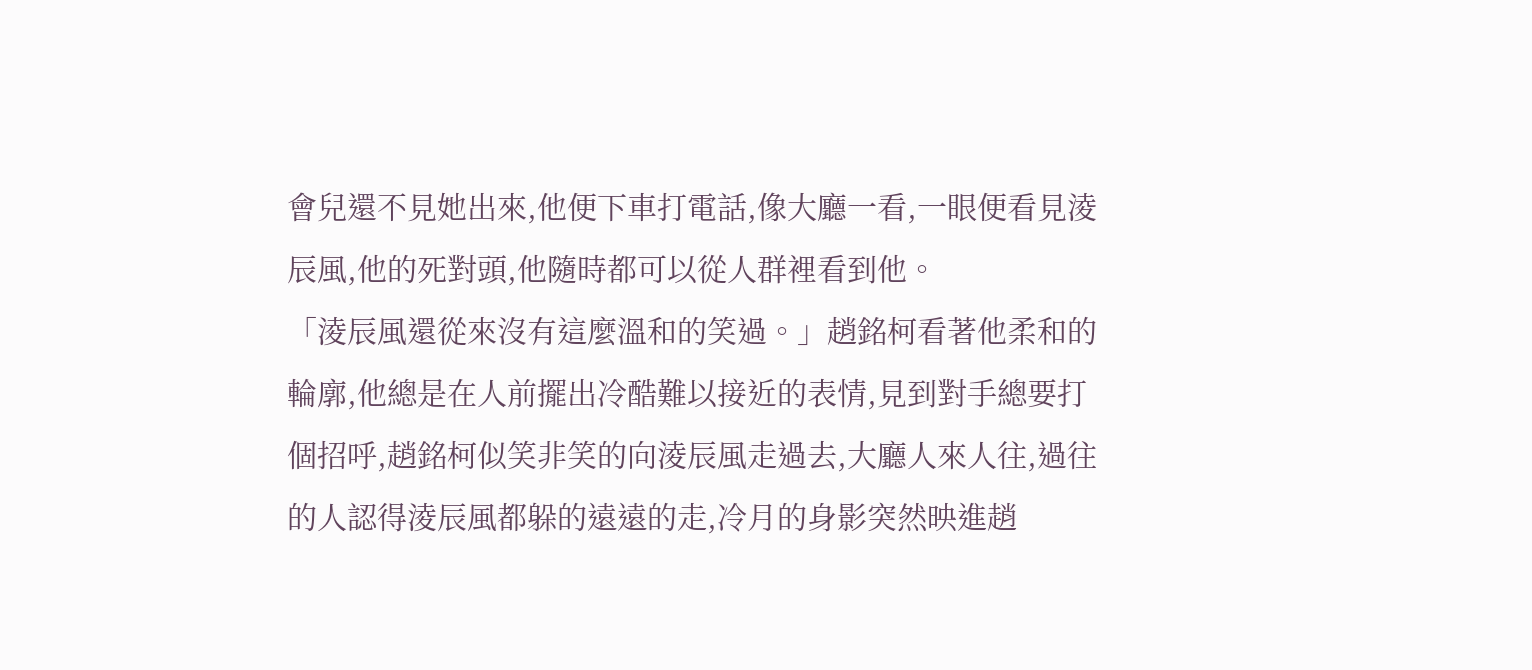會兒還不見她出來,他便下車打電話,像大廳一看,一眼便看見淩辰風,他的死對頭,他隨時都可以從人群裡看到他。
「淩辰風還從來沒有這麼溫和的笑過。」趙銘柯看著他柔和的輪廓,他總是在人前擺出冷酷難以接近的表情,見到對手總要打個招呼,趙銘柯似笑非笑的向淩辰風走過去,大廳人來人往,過往的人認得淩辰風都躲的遠遠的走,冷月的身影突然映進趙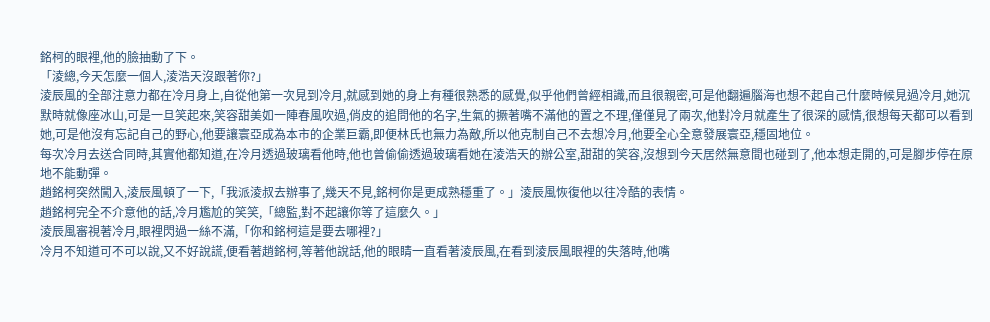銘柯的眼裡,他的臉抽動了下。
「淩總,今天怎麼一個人,淩浩天沒跟著你?」
淩辰風的全部注意力都在冷月身上,自從他第一次見到冷月,就感到她的身上有種很熟悉的感覺,似乎他們曾經相識,而且很親密,可是他翻遍腦海也想不起自己什麼時候見過冷月,她沉默時就像座冰山,可是一旦笑起來,笑容甜美如一陣春風吹過,俏皮的追問他的名字,生氣的撅著嘴不滿他的置之不理,僅僅見了兩次,他對冷月就產生了很深的感情,很想每天都可以看到她,可是他沒有忘記自己的野心,他要讓寰亞成為本市的企業巨霸,即便林氏也無力為敵,所以他克制自己不去想冷月,他要全心全意發展寰亞,穩固地位。
每次冷月去送合同時,其實他都知道,在冷月透過玻璃看他時,他也曾偷偷透過玻璃看她在淩浩天的辦公室,甜甜的笑容,沒想到今天居然無意間也碰到了,他本想走開的,可是腳步停在原地不能動彈。
趙銘柯突然闖入,淩辰風頓了一下,「我派淩叔去辦事了,幾天不見,銘柯你是更成熟穩重了。」淩辰風恢復他以往冷酷的表情。
趙銘柯完全不介意他的話,冷月尷尬的笑笑,「總監,對不起讓你等了這麼久。」
淩辰風審視著冷月,眼裡閃過一絲不滿,「你和銘柯這是要去哪裡?」
冷月不知道可不可以說,又不好說謊,便看著趙銘柯,等著他說話,他的眼睛一直看著淩辰風,在看到淩辰風眼裡的失落時,他嘴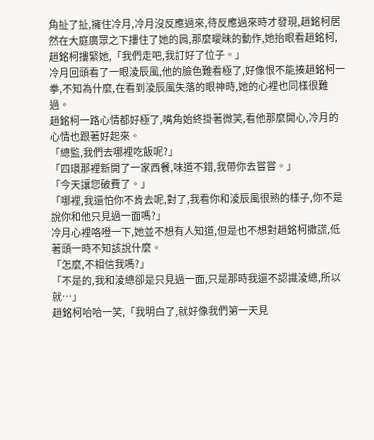角扯了扯,擁住冷月,冷月沒反應過來,待反應過來時才發現,趙銘柯居然在大庭廣眾之下摟住了她的肩,那麼曖昧的動作,她抬眼看趙銘柯,趙銘柯摟緊她,「我們走吧,我訂好了位子。」
冷月回頭看了一眼淩辰風,他的臉色難看極了,好像恨不能揍趙銘柯一拳,不知為什麼,在看到淩辰風失落的眼神時,她的心裡也同樣很難過。
趙銘柯一路心情都好極了,嘴角始終掛著微笑,看他那麼開心,冷月的心情也跟著好起來。
「總監,我們去哪裡吃飯呢?」
「四環那裡新開了一家西餐,味道不錯,我帶你去嘗嘗。」
「今天讓您破費了。」
「哪裡,我還怕你不肯去呢,對了,我看你和淩辰風很熟的樣子,你不是說你和他只見過一面嗎?」
冷月心裡咯噔一下,她並不想有人知道,但是也不想對趙銘柯撒謊,低著頭一時不知該說什麼。
「怎麼,不相信我嗎?」
「不是的,我和淩總卻是只見過一面,只是那時我還不認識淩總,所以就…」
趙銘柯哈哈一笑,「我明白了,就好像我們第一天見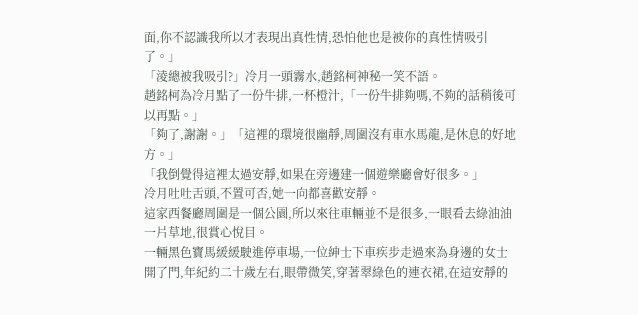面,你不認識我所以才表現出真性情,恐怕他也是被你的真性情吸引了。」
「淩總被我吸引?」冷月一頭霧水,趙銘柯神秘一笑不語。
趙銘柯為冷月點了一份牛排,一杯橙汁,「一份牛排夠嗎,不夠的話稍後可以再點。」
「夠了,謝謝。」「這裡的環境很幽靜,周圍沒有車水馬龍,是休息的好地方。」
「我倒覺得這裡太過安靜,如果在旁邊建一個遊樂廳會好很多。」
冷月吐吐舌頭,不置可否,她一向都喜歡安靜。
這家西餐廳周圍是一個公園,所以來往車輛並不是很多,一眼看去綠油油一片草地,很賞心悅目。
一輛黑色寶馬緩緩駛進停車場,一位紳士下車疾步走過來為身邊的女士開了門,年紀約二十歲左右,眼帶微笑,穿著翠綠色的連衣裙,在這安靜的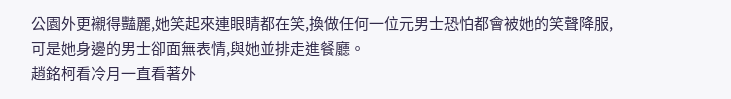公園外更襯得豔麗,她笑起來連眼睛都在笑,換做任何一位元男士恐怕都會被她的笑聲降服,可是她身邊的男士卻面無表情,與她並排走進餐廳。
趙銘柯看冷月一直看著外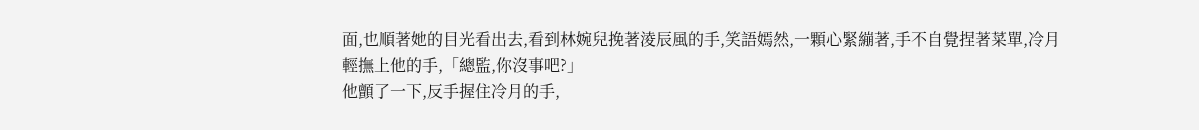面,也順著她的目光看出去,看到林婉兒挽著淩辰風的手,笑語嫣然,一顆心緊繃著,手不自覺捏著菜單,冷月輕撫上他的手,「總監,你沒事吧?」
他顫了一下,反手握住冷月的手,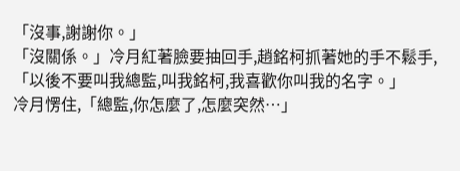「沒事,謝謝你。」
「沒關係。」冷月紅著臉要抽回手,趙銘柯抓著她的手不鬆手,「以後不要叫我總監,叫我銘柯,我喜歡你叫我的名字。」
冷月愣住,「總監,你怎麼了,怎麼突然…」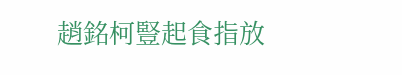趙銘柯豎起食指放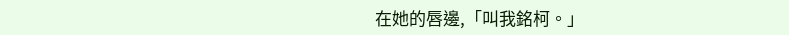在她的唇邊,「叫我銘柯。」